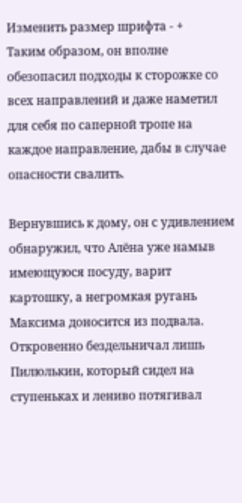Изменить размер шрифта - +
Таким образом, он вполне обезопасил подходы к сторожке со всех направлений и даже наметил для себя по саперной тропе на каждое направление, дабы в случае опасности свалить.

Вернувшись к дому, он с удивлением обнаружил, что Алёна уже намыв имеющуюся посуду, варит картошку, а негромкая ругань Максима доносится из подвала. Откровенно бездельничал лишь Пилюлькин, который сидел на ступеньках и лениво потягивал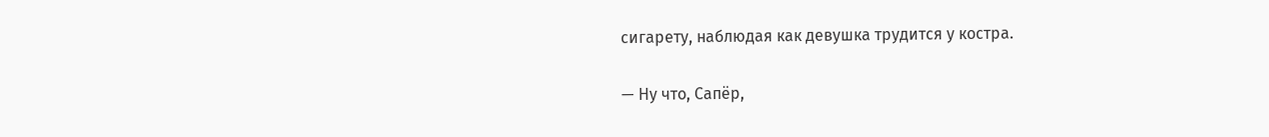сигарету, наблюдая как девушка трудится у костра.

— Ну что, Сапёр,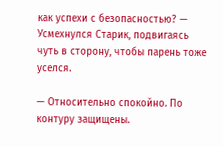как успехи с безопасностью? — Усмехнулся Старик, подвигаясь чуть в сторону, чтобы парень тоже уселся.

— Относительно спокойно. По контуру защищены.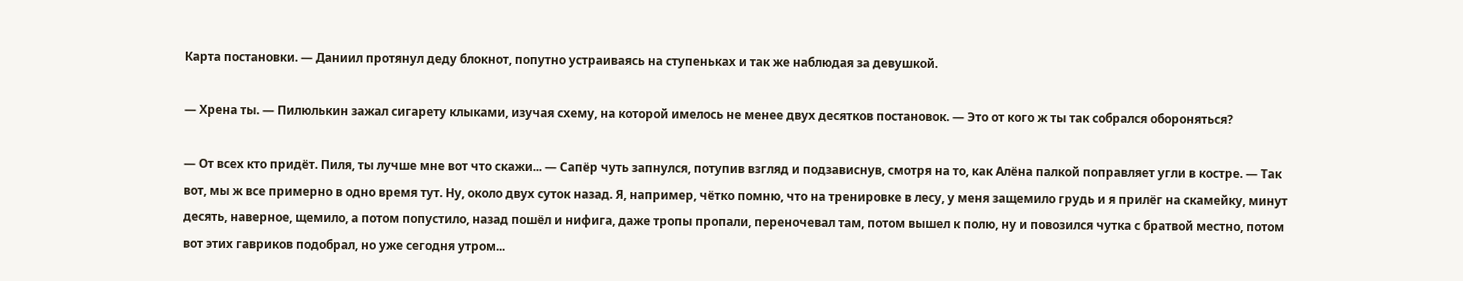Карта постановки. — Даниил протянул деду блокнот, попутно устраиваясь на ступеньках и так же наблюдая за девушкой.

— Хрена ты. — Пилюлькин зажал сигарету клыками, изучая схему, на которой имелось не менее двух десятков постановок. — Это от кого ж ты так собрался обороняться?

— От всех кто придёт. Пиля, ты лучше мне вот что скажи... — Сапёр чуть запнулся, потупив взгляд и подзависнув, смотря на то, как Алёна палкой поправляет угли в костре. — Так вот, мы ж все примерно в одно время тут. Ну, около двух суток назад. Я, например, чётко помню, что на тренировке в лесу, у меня защемило грудь и я прилёг на скамейку, минут десять, наверное, щемило, а потом попустило, назад пошёл и нифига, даже тропы пропали, переночевал там, потом вышел к полю, ну и повозился чутка с братвой местно, потом вот этих гавриков подобрал, но уже сегодня утром...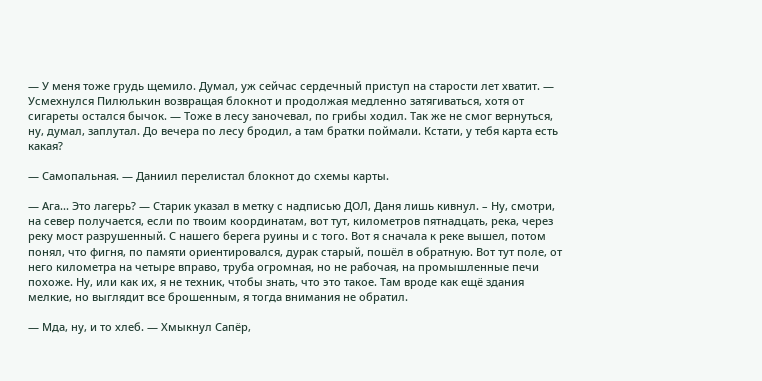— У меня тоже грудь щемило. Думал, уж сейчас сердечный приступ на старости лет хватит. — Усмехнулся Пилюлькин возвращая блокнот и продолжая медленно затягиваться, хотя от сигареты остался бычок. — Тоже в лесу заночевал, по грибы ходил. Так же не смог вернуться, ну, думал, заплутал. До вечера по лесу бродил, а там братки поймали. Кстати, у тебя карта есть какая?

— Самопальная. — Даниил перелистал блокнот до схемы карты.

— Ага... Это лагерь? — Старик указал в метку с надписью ДОЛ, Даня лишь кивнул. – Ну, смотри, на север получается, если по твоим координатам, вот тут, километров пятнадцать, река, через реку мост разрушенный. С нашего берега руины и с того. Вот я сначала к реке вышел, потом понял, что фигня, по памяти ориентировался, дурак старый, пошёл в обратную. Вот тут поле, от него километра на четыре вправо, труба огромная, но не рабочая, на промышленные печи похоже. Ну, или как их, я не техник, чтобы знать, что это такое. Там вроде как ещё здания мелкие, но выглядит все брошенным, я тогда внимания не обратил.

— Мда, ну, и то хлеб. — Хмыкнул Сапёр,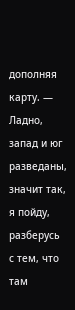дополняя карту. — Ладно, запад и юг разведаны, значит так, я пойду, разберусь с тем, что там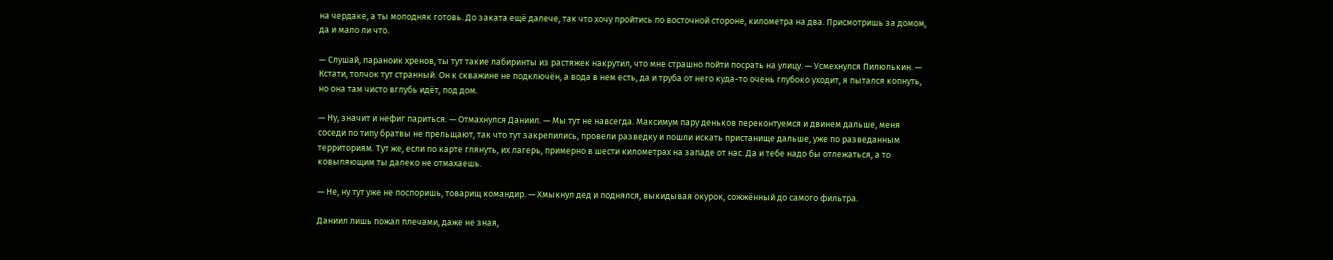на чердаке, а ты молодняк готовь. До заката ещё далече, так что хочу пройтись по восточной стороне, километра на два. Присмотришь за домом, да и мало ли что.

— Слушай, параноик хренов, ты тут такие лабиринты из растяжек накрутил, что мне страшно пойти посрать на улицу. — Усмехнулся Пилюлькин. — Кстати, толчок тут странный. Он к скважине не подключён, а вода в нем есть, да и труба от него куда-то очень глубоко уходит, я пытался копнуть, но она там чисто вглубь идёт, под дом.

— Ну, значит и нефиг париться. — Отмахнулся Даниил. — Мы тут не навсегда. Максимум пару деньков переконтуемся и двинем дальше, меня соседи по типу братвы не прельщают, так что тут закрепились, провели разведку и пошли искать пристанище дальше, уже по разведанным территориям. Тут же, если по карте глянуть, их лагерь, примерно в шести километрах на западе от нас. Да и тебе надо бы отлежаться, а то ковыляющим ты далеко не отмахаешь.

— Не, ну тут уже не поспоришь, товарищ командир. — Хмыкнул дед и поднялся, выкидывая окурок, сожжённый до самого фильтра.

Даниил лишь пожал плечами, даже не зная,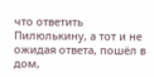что ответить Пилюлькину, а тот и не ожидая ответа, пошёл в дом,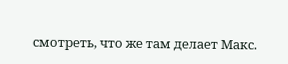смотреть, что же там делает Макс.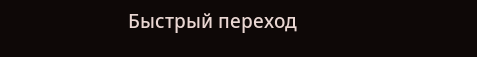Быстрый переход